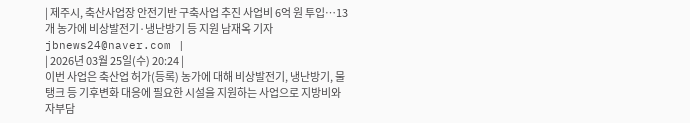| 제주시, 축산사업장 안전기반 구축사업 추진 사업비 6억 원 투입…13개 농가에 비상발전기·냉난방기 등 지원 남재옥 기자 jbnews24@naver.com |
| 2026년 03월 25일(수) 20:24 |
이번 사업은 축산업 허가(등록) 농가에 대해 비상발전기, 냉난방기, 물탱크 등 기후변화 대응에 필요한 시설을 지원하는 사업으로 지방비와 자부담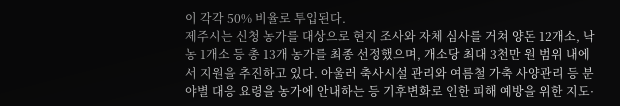이 각각 50% 비율로 투입된다.
제주시는 신청 농가를 대상으로 현지 조사와 자체 심사를 거쳐 양돈 12개소, 낙농 1개소 등 총 13개 농가를 최종 선정했으며, 개소당 최대 3천만 원 범위 내에서 지원을 추진하고 있다. 아울러 축사시설 관리와 여름철 가축 사양관리 등 분야별 대응 요령을 농가에 안내하는 등 기후변화로 인한 피해 예방을 위한 지도·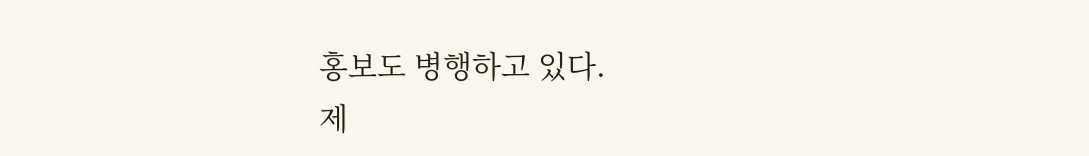홍보도 병행하고 있다.
제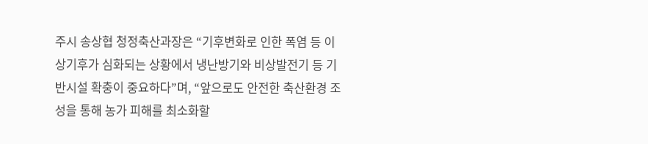주시 송상협 청정축산과장은 “기후변화로 인한 폭염 등 이상기후가 심화되는 상황에서 냉난방기와 비상발전기 등 기반시설 확충이 중요하다”며, “앞으로도 안전한 축산환경 조성을 통해 농가 피해를 최소화할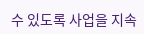수 있도록 사업을 지속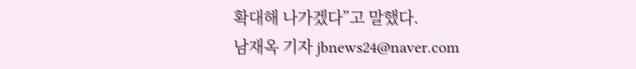확대해 나가겠다”고 말했다.
남재옥 기자 jbnews24@naver.com